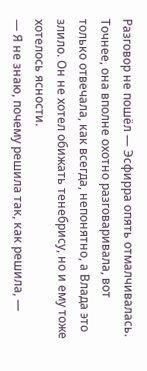Разговор не пошёл — Эсфирра опять отмалчивалась. Точнее, она вполне охотно разговаривала, вот только отвечала, как всегда, непонятно, а Влада это злило. Он не хотел обижать тенебрису, но и ему тоже хотелось ясности.
— Я не знаю, почему решила так, как решила, —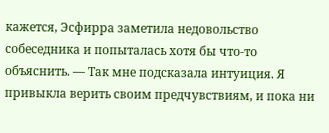кажется, Эсфирра заметила недовольство собеседника и попыталась хотя бы что-то объяснить. — Так мне подсказала интуиция. Я привыкла верить своим предчувствиям, и пока ни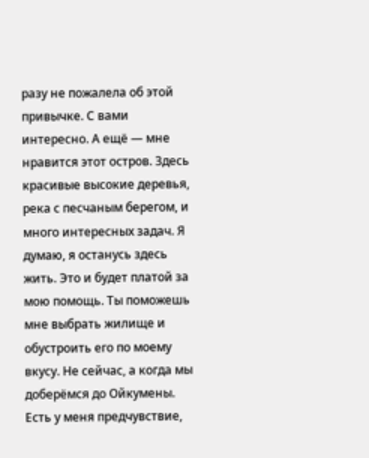разу не пожалела об этой привычке. С вами интересно. А ещё — мне нравится этот остров. Здесь красивые высокие деревья, река с песчаным берегом, и много интересных задач. Я думаю, я останусь здесь жить. Это и будет платой за мою помощь. Ты поможешь мне выбрать жилище и обустроить его по моему вкусу. Не сейчас, а когда мы доберёмся до Ойкумены. Есть у меня предчувствие,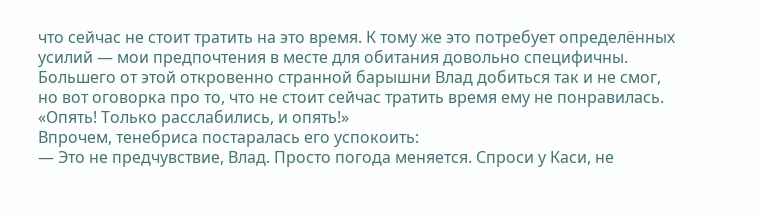что сейчас не стоит тратить на это время. К тому же это потребует определённых усилий — мои предпочтения в месте для обитания довольно специфичны.
Большего от этой откровенно странной барышни Влад добиться так и не смог, но вот оговорка про то, что не стоит сейчас тратить время ему не понравилась.
«Опять! Только расслабились, и опять!»
Впрочем, тенебриса постаралась его успокоить:
— Это не предчувствие, Влад. Просто погода меняется. Спроси у Каси, не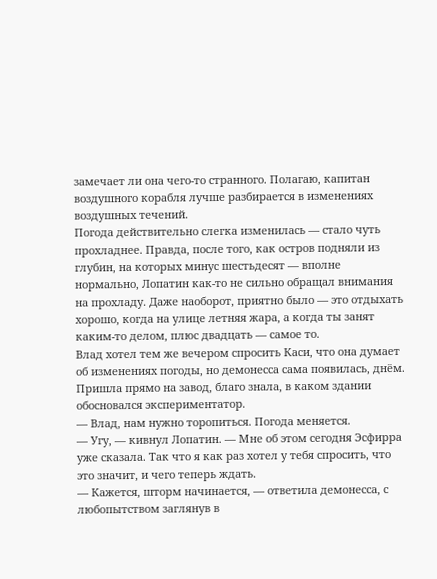замечает ли она чего-то странного. Полагаю, капитан воздушного корабля лучше разбирается в изменениях воздушных течений.
Погода действительно слегка изменилась — стало чуть прохладнее. Правда, после того, как остров подняли из глубин, на которых минус шестьдесят — вполне нормально, Лопатин как-то не сильно обращал внимания на прохладу. Даже наоборот, приятно было — это отдыхать хорошо, когда на улице летняя жара, а когда ты занят каким-то делом, плюс двадцать — самое то.
Влад хотел тем же вечером спросить Каси, что она думает об изменениях погоды, но демонесса сама появилась, днём. Пришла прямо на завод, благо знала, в каком здании обосновался экспериментатор.
— Влад, нам нужно торопиться. Погода меняется.
— Угу, — кивнул Лопатин. — Мне об этом сегодня Эсфирра уже сказала. Так что я как раз хотел у тебя спросить, что это значит, и чего теперь ждать.
— Кажется, шторм начинается, — ответила демонесса, с любопытством заглянув в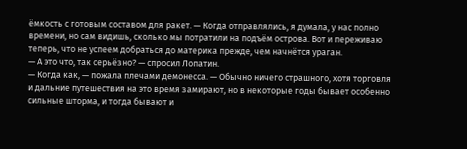ёмкость с готовым составом для ракет. — Когда отправлялись, я думала, у нас полно времени, но сам видишь, сколько мы потратили на подъём острова. Вот и переживаю теперь, что не успеем добраться до материка прежде, чем начнётся ураган.
— А это что, так серьёзно? — спросил Лопатин.
— Когда как, — пожала плечами демонесса. — Обычно ничего страшного, хотя торговля и дальние путешествия на это время замирают, но в некоторые годы бывает особенно сильные шторма, и тогда бывают и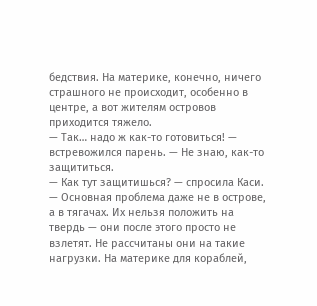бедствия. На материке, конечно, ничего страшного не происходит, особенно в центре, а вот жителям островов приходится тяжело.
— Так… надо ж как-то готовиться! — встревожился парень. — Не знаю, как-то защититься.
— Как тут защитишься? — спросила Каси. — Основная проблема даже не в острове, а в тягачах. Их нельзя положить на твердь — они после этого просто не взлетят. Не рассчитаны они на такие нагрузки. На материке для кораблей,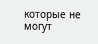которые не могут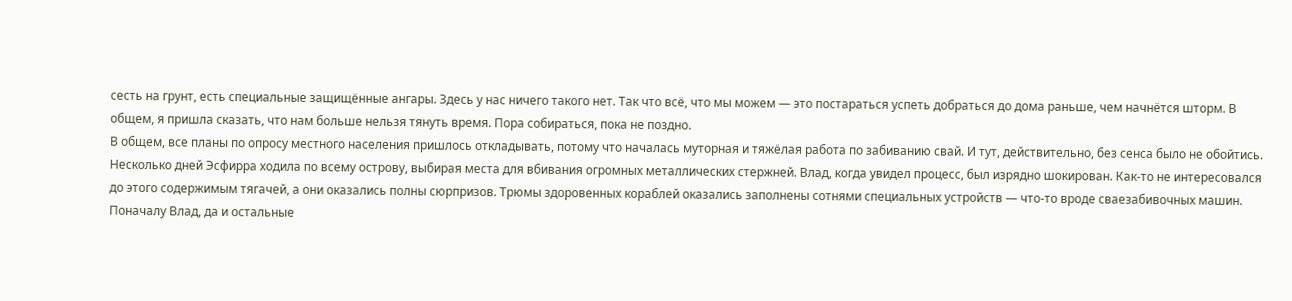сесть на грунт, есть специальные защищённые ангары. Здесь у нас ничего такого нет. Так что всё, что мы можем — это постараться успеть добраться до дома раньше, чем начнётся шторм. В общем, я пришла сказать, что нам больше нельзя тянуть время. Пора собираться, пока не поздно.
В общем, все планы по опросу местного населения пришлось откладывать, потому что началась муторная и тяжёлая работа по забиванию свай. И тут, действительно, без сенса было не обойтись. Несколько дней Эсфирра ходила по всему острову, выбирая места для вбивания огромных металлических стержней. Влад, когда увидел процесс, был изрядно шокирован. Как-то не интересовался до этого содержимым тягачей, а они оказались полны сюрпризов. Трюмы здоровенных кораблей оказались заполнены сотнями специальных устройств — что-то вроде сваезабивочных машин. Поначалу Влад, да и остальные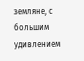земляне, с большим удивлением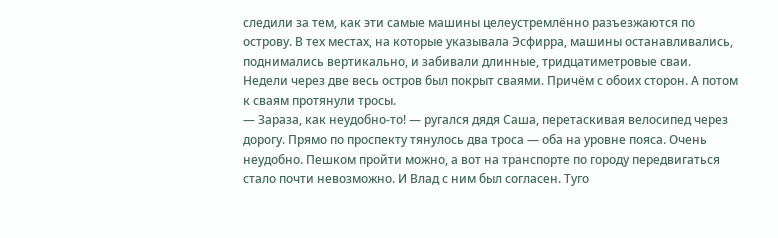следили за тем, как эти самые машины целеустремлённо разъезжаются по острову. В тех местах, на которые указывала Эсфирра, машины останавливались, поднимались вертикально, и забивали длинные, тридцатиметровые сваи.
Недели через две весь остров был покрыт сваями. Причём с обоих сторон. А потом к сваям протянули тросы.
— Зараза, как неудобно-то! — ругался дядя Саша, перетаскивая велосипед через дорогу. Прямо по проспекту тянулось два троса — оба на уровне пояса. Очень неудобно. Пешком пройти можно, а вот на транспорте по городу передвигаться стало почти невозможно. И Влад с ним был согласен. Туго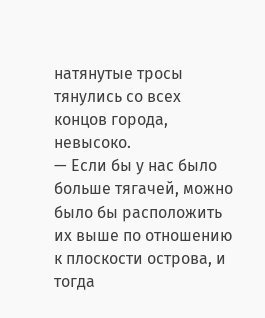натянутые тросы тянулись со всех концов города, невысоко.
— Если бы у нас было больше тягачей, можно было бы расположить их выше по отношению к плоскости острова, и тогда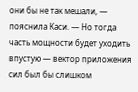они бы не так мешали, — пояснила Каси. — Но тогда часть мощности будет уходить впустую — вектор приложения сил был бы слишком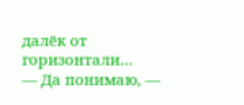далёк от горизонтали…
— Да понимаю, —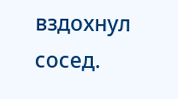вздохнул сосед.